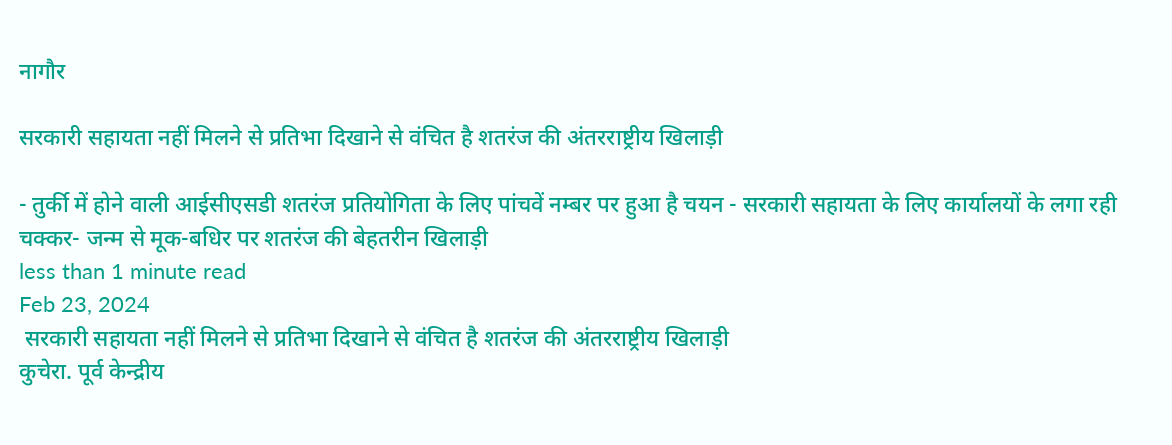नागौर

सरकारी सहायता नहीं मिलने से प्रतिभा दिखाने से वंचित है शतरंज की अंतरराष्ट्रीय खिलाड़ी

- तुर्की में होने वाली आईसीएसडी शतरंज प्रतियोगिता के लिए पांचवें नम्बर पर हुआ है चयन - सरकारी सहायता के लिए कार्यालयों के लगा रही चक्कर- जन्म से मूक-बधिर पर शतरंज की बेहतरीन खिलाड़ी
less than 1 minute read
Feb 23, 2024
 सरकारी सहायता नहीं मिलने से प्रतिभा दिखाने से वंचित है शतरंज की अंतरराष्ट्रीय खिलाड़ी
कुचेरा. पूर्व केन्द्रीय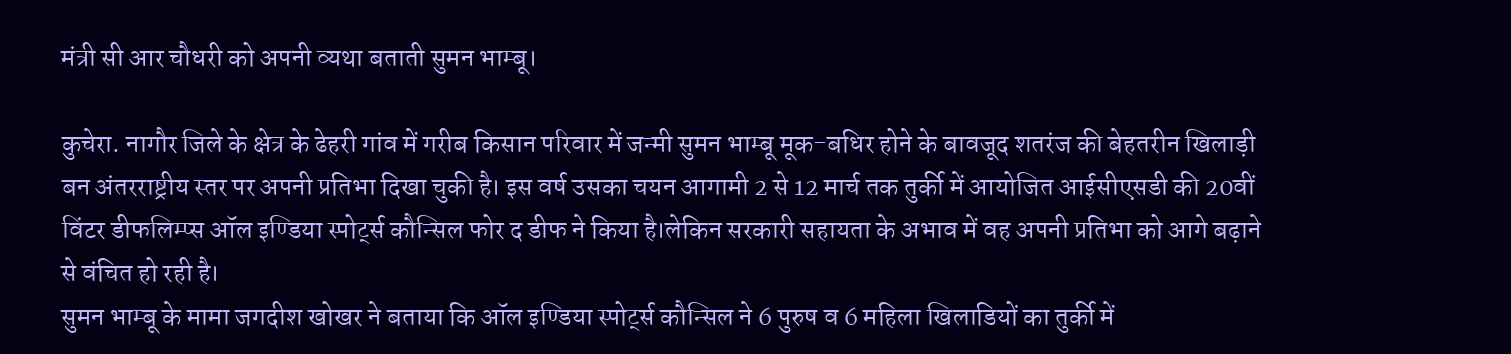मंत्री सी आर चौधरी को अपनी व्यथा बताती सुमन भाम्बू।

कुचेरा. नागौर जिले के क्षेत्र के ढेहरी गांव में गरीब किसान परिवार में जन्मी सुमन भाम्बू मूक-बधिर होने के बावजूद शतरंज की बेहतरीन खिलाड़ी बन अंतरराष्ट्रीय स्तर पर अपनी प्रतिभा दिखा चुकी है। इस वर्ष उसका चयन आगामी 2 से 12 मार्च तक तुर्की में आयोजित आईसीएसडी की 20वीं विंटर डीफलिम्प्स ऑल इण्डिया स्पोर्ट्स कौन्सिल फोर द डीफ ने किया है।लेकिन सरकारी सहायता के अभाव में वह अपनी प्रतिभा को आगे बढ़ाने से वंचित हो रही है।
सुमन भाम्बू के मामा जगदीश खोखर ने बताया कि ऑल इण्डिया स्पोर्ट्स कौन्सिल ने 6 पुरुष व 6 महिला खिलाडियों का तुर्की में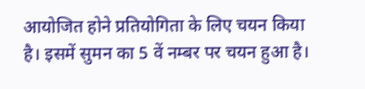आयोजित होने प्रतियोगिता के लिए चयन किया है। इसमें सुमन का 5 वें नम्बर पर चयन हुआ है।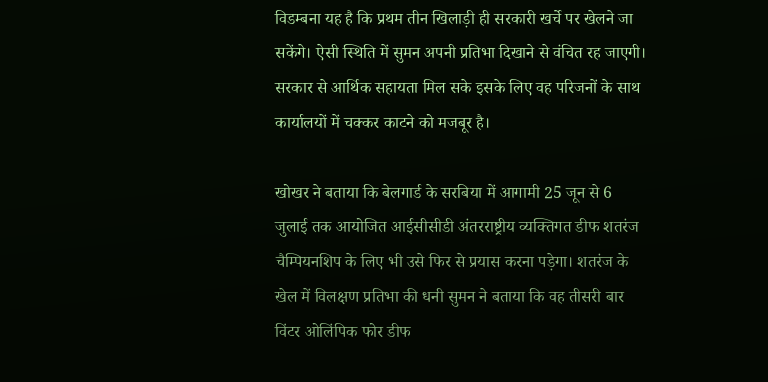विडम्बना यह है कि प्रथम तीन खिलाड़ी ही सरकारी खर्चे पर खेलने जा सकेंगे। ऐसी स्थिति में सुमन अपनी प्रतिभा दिखाने से वंचित रह जाएगी। सरकार से आर्थिक सहायता मिल सके इसके लिए वह परिजनों के साथ कार्यालयों में चक्कर काटने को मजबूर है।

खोखर ने बताया कि बेलगार्ड के सरबिया में आगामी 25 जून से 6 जुलाई तक आयोजित आईसीसीडी अंतरराष्ट्रीय व्यक्तिगत डीफ शतरंज चैम्पियनशिप के लिए भी उसे फिर से प्रयास करना पड़ेगा। शतरंज के खेल में विलक्षण प्रतिभा की धनी सुमन ने बताया कि वह तीसरी बार विंटर ओलिंपिक फोर डीफ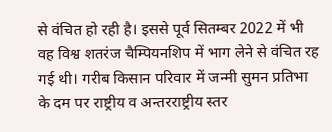से वंचित हो रही है। इससे पूर्व सितम्बर 2022 में भी वह विश्व शतरंज चैम्पियनशिप में भाग लेने से वंचित रह गई थी। गरीब किसान परिवार में जन्मी सुमन प्रतिभा के दम पर राष्ट्रीय व अन्तरराष्ट्रीय स्तर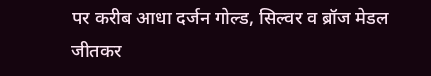पर करीब आधा दर्जन गोल्ड, सिल्वर व ब्रॉज मेडल जीतकर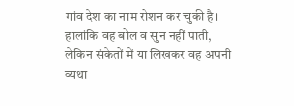गांव देश का नाम रोशन कर चुकी है। हालांकि वह बोल व सुन नहीं पाती, लेकिन संकेतों में या लिखकर वह अपनी व्यथा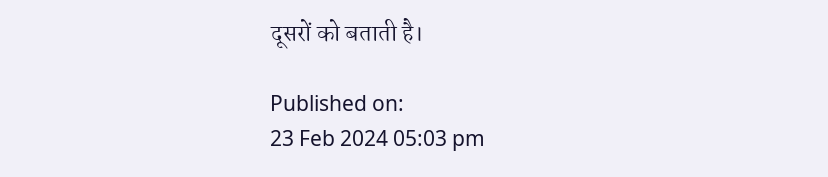दूसरों को बताती है।

Published on:
23 Feb 2024 05:03 pm